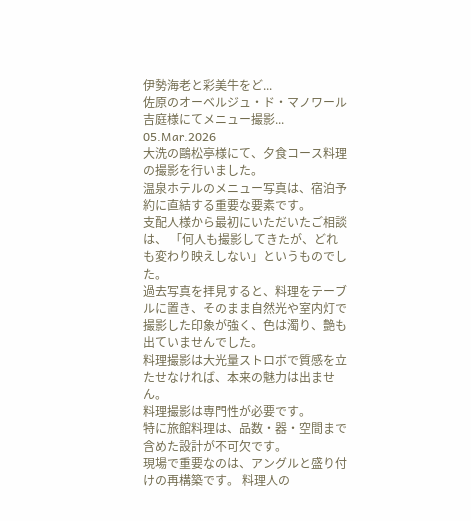伊勢海老と彩美牛をど...
佐原のオーベルジュ・ド・マノワール吉庭様にてメニュー撮影...
05.Mar.2026
大洗の鷗松亭様にて、夕食コース料理の撮影を行いました。
温泉ホテルのメニュー写真は、宿泊予約に直結する重要な要素です。
支配人様から最初にいただいたご相談は、 「何人も撮影してきたが、どれも変わり映えしない」というものでした。
過去写真を拝見すると、料理をテーブルに置き、そのまま自然光や室内灯で撮影した印象が強く、色は濁り、艶も出ていませんでした。
料理撮影は大光量ストロボで質感を立たせなければ、本来の魅力は出ません。
料理撮影は専門性が必要です。
特に旅館料理は、品数・器・空間まで含めた設計が不可欠です。
現場で重要なのは、アングルと盛り付けの再構築です。 料理人の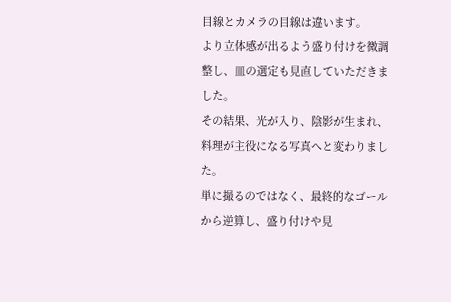目線とカメラの目線は違います。
より立体感が出るよう盛り付けを微調整し、皿の選定も見直していただきました。
その結果、光が入り、陰影が生まれ、料理が主役になる写真へと変わりました。
単に撮るのではなく、最終的なゴールから逆算し、盛り付けや見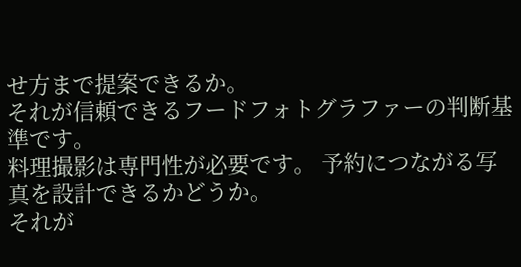せ方まで提案できるか。
それが信頼できるフードフォトグラファーの判断基準です。
料理撮影は専門性が必要です。 予約につながる写真を設計できるかどうか。
それが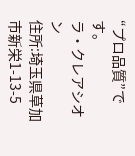“プロ品質”です。
ラ・クレアシオン
住所:埼玉県草加市新栄1-13-5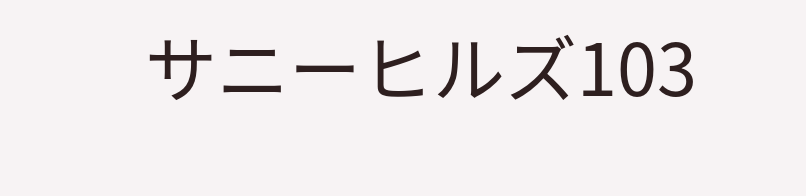サニーヒルズ103